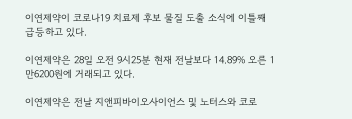이연제약이 코로나19 치료제 후보 물질 도출 소식에 이틀째 급등하고 있다.

이연제약은 28일 오전 9시25분 현재 전날보다 14.89% 오른 1만6200원에 거래되고 있다.

이연제약은 전날 지앤피바이오사이언스 및 노터스와 코로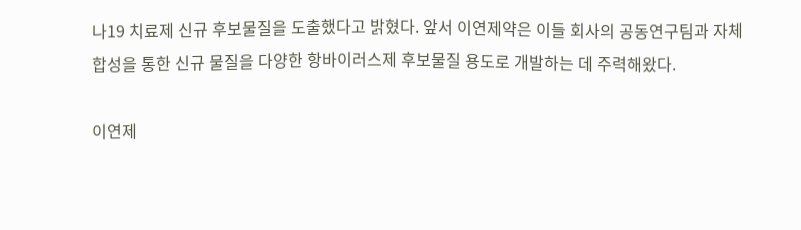나19 치료제 신규 후보물질을 도출했다고 밝혔다. 앞서 이연제약은 이들 회사의 공동연구팀과 자체 합성을 통한 신규 물질을 다양한 항바이러스제 후보물질 용도로 개발하는 데 주력해왔다.

이연제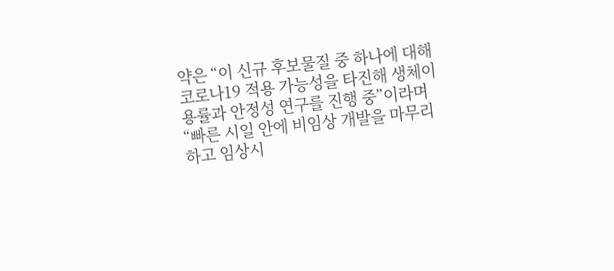약은 “이 신규 후보물질 중 하나에 대해 코로나19 적용 가능성을 타진해 생체이용률과 안정성 연구를 진행 중”이라며 “빠른 시일 안에 비임상 개발을 마무리하고 임상시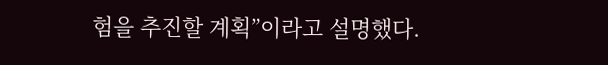험을 추진할 계획”이라고 설명했다.